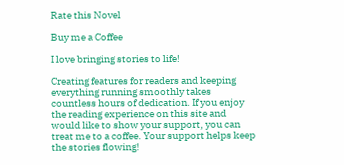Rate this Novel

Buy me a Coffee

I love bringing stories to life!

Creating features for readers and keeping everything running smoothly takes countless hours of dedication. If you enjoy the reading experience on this site and would like to show your support, you can treat me to a coffee. Your support helps keep the stories flowing!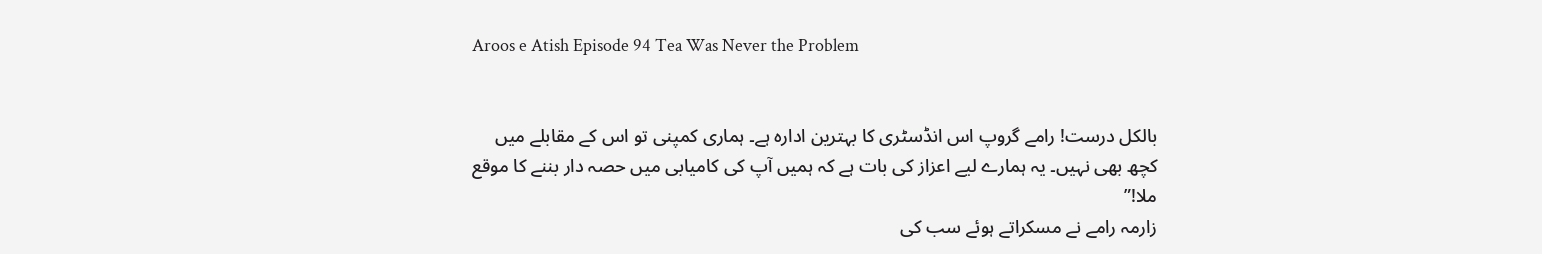Aroos e Atish Episode 94 Tea Was Never the Problem


بالکل درست! رامے گروپ اس انڈسٹری کا بہترین ادارہ ہے۔ ہماری کمپنی تو اس کے مقابلے میں کچھ بھی نہیں۔ یہ ہمارے لیے اعزاز کی بات ہے کہ ہمیں آپ کی کامیابی میں حصہ دار بننے کا موقع ملا!”
زارمہ رامے نے مسکراتے ہوئے سب کی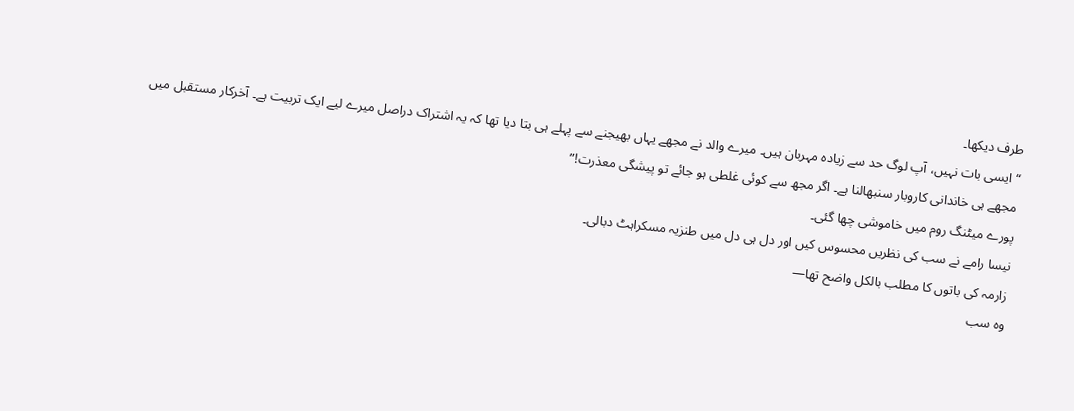طرف دیکھا۔
“ایسی بات نہیں، آپ لوگ حد سے زیادہ مہربان ہیں۔ میرے والد نے مجھے یہاں بھیجنے سے پہلے ہی بتا دیا تھا کہ یہ اشتراک دراصل میرے لیے ایک تربیت ہے۔ آخرکار مستقبل میں مجھے ہی خاندانی کاروبار سنبھالنا ہے۔ اگر مجھ سے کوئی غلطی ہو جائے تو پیشگی معذرت!”
پورے میٹنگ روم میں خاموشی چھا گئی۔
نیسا رامے نے سب کی نظریں محسوس کیں اور دل ہی دل میں طنزیہ مسکراہٹ دبالی۔
زارمہ کی باتوں کا مطلب بالکل واضح تھا—
وہ سب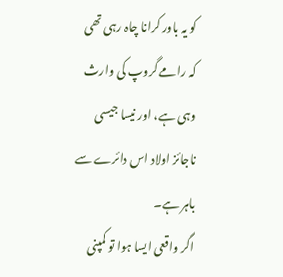کو یہ باور کرانا چاہ رہی تھی کہ رامے گروپ کی وارث وہی ہے، اور نیسا جیسی ناجائز اولاد اس دائرے سے باہر ہے۔
اگر واقعی ایسا ہوا تو کمپنی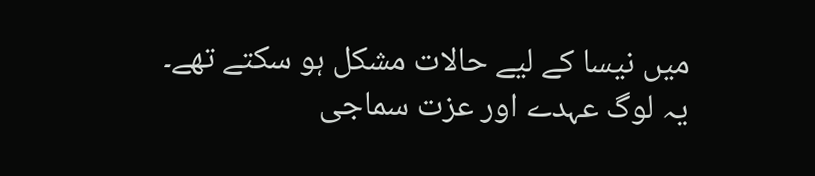میں نیسا کے لیے حالات مشکل ہو سکتے تھے۔
یہ لوگ عہدے اور عزت سماجی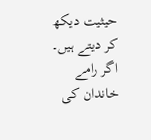حیثیت دیکھ کر دیتے ہیں۔
اگر رامے خاندان کی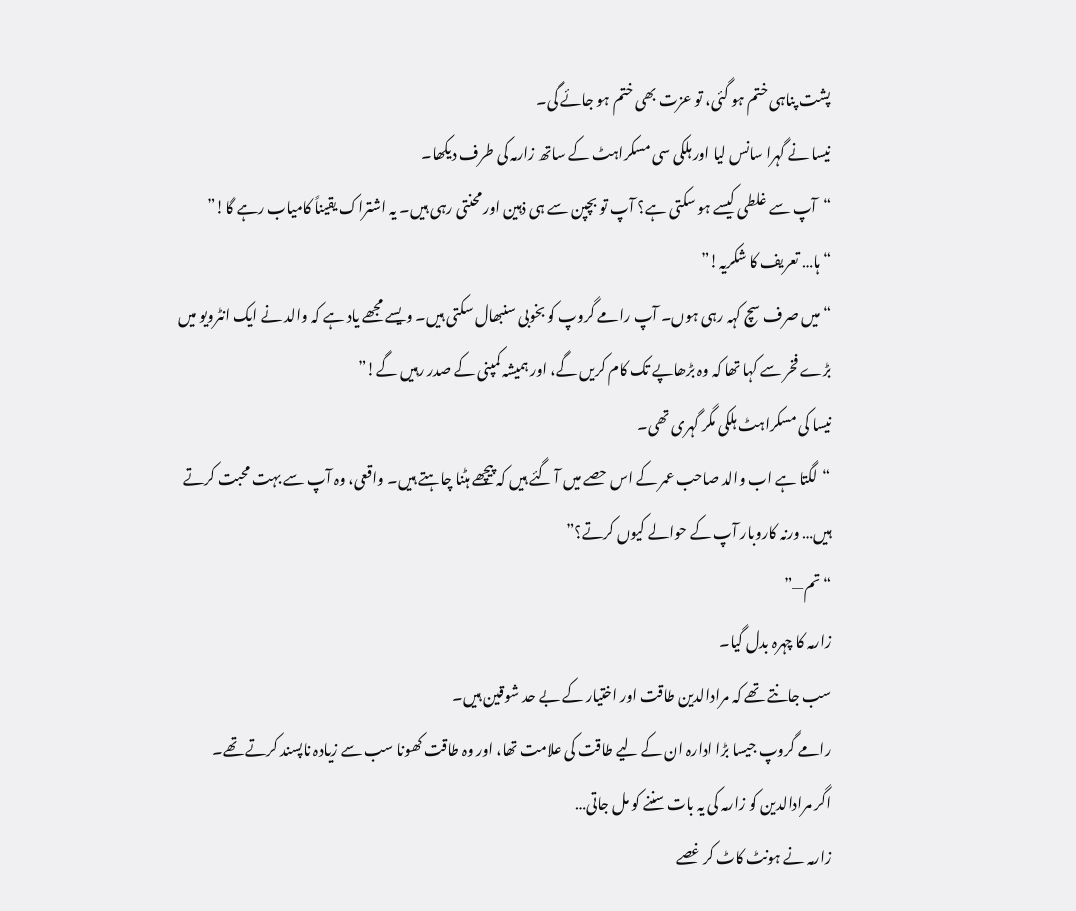پشت پناہی ختم ہو گئی، تو عزت بھی ختم ہو جائے گی۔
نیسا نے گہرا سانس لیا اور ہلکی سی مسکراہٹ کے ساتھ زارمہ کی طرف دیکھا۔
“آپ سے غلطی کیسے ہو سکتی ہے؟ آپ تو بچپن سے ہی ذہین اور محنتی رہی ہیں۔ یہ اشتراک یقیناً کامیاب رہے گا!”
“ہا… تعریف کا شکریہ!”
“میں صرف سچ کہہ رہی ہوں۔ آپ رامے گروپ کو بخوبی سنبھال سکتی ہیں۔ ویسے مجھے یاد ہے کہ والد نے ایک انٹرویو میں بڑے فخر سے کہا تھا کہ وہ بڑھاپے تک کام کریں گے، اور ہمیشہ کمپنی کے صدر رہیں گے!”
نیسا کی مسکراہٹ ہلکی مگر گہری تھی۔
“لگتا ہے اب والد صاحب عمر کے اس حصے میں آ گئے ہیں کہ پیچھے ہٹنا چاہتے ہیں۔ واقعی، وہ آپ سے بہت محبت کرتے ہیں… ورنہ کاروبار آپ کے حوالے کیوں کرتے؟”
“تم—”
زارمہ کا چہرہ بدل گیا۔
سب جانتے تھے کہ مرادالدین طاقت اور اختیار کے بے حد شوقین ہیں۔
رامے گروپ جیسا بڑا ادارہ ان کے لیے طاقت کی علامت تھا، اور وہ طاقت کھونا سب سے زیادہ ناپسند کرتے تھے۔
اگر مرادالدین کو زارمہ کی یہ بات سننے کو مل جاتی…
زارمہ نے ہونٹ کاٹ کر غصے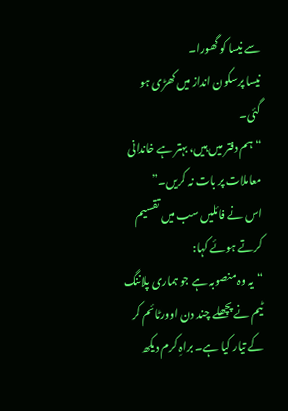سے نیسا کو گھورا۔
نیسا پرسکون انداز میں کھڑی ہو گئی۔
“ہم دفتر میں ہیں، بہتر ہے خاندانی معاملات پر بات نہ کریں۔”
اس نے فائلیں سب میں تقسیم کرتے ہوئے کہا:
“یہ وہ منصوبہ ہے جو ہماری پلاننگ ٹیم نے پچھلے چند دن اوورٹائم کر کے تیار کیا ہے۔ براہِ کرم دیکھ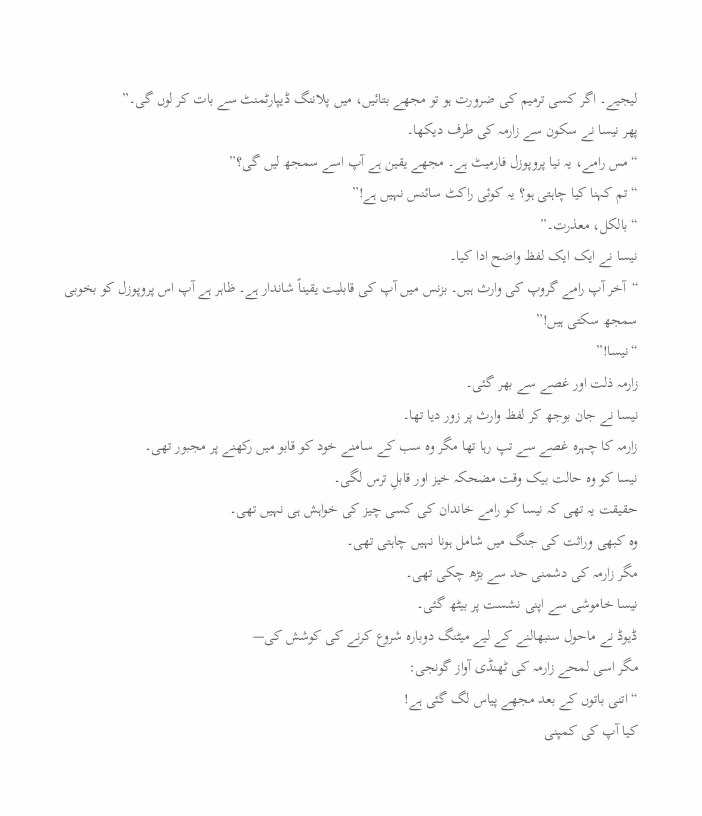لیجیے۔ اگر کسی ترمیم کی ضرورت ہو تو مجھے بتائیں، میں پلاننگ ڈیپارٹمنٹ سے بات کر لوں گی۔”
پھر نیسا نے سکون سے زارمہ کی طرف دیکھا۔
“مس رامے، یہ نیا پروپوزل فارمیٹ ہے۔ مجھے یقین ہے آپ اسے سمجھ لیں گی؟”
“تم کہنا کیا چاہتی ہو؟ یہ کوئی راکٹ سائنس نہیں ہے!”
“بالکل، معذرت۔”
نیسا نے ایک ایک لفظ واضح ادا کیا۔
“آخر آپ رامے گروپ کی وارث ہیں۔ بزنس میں آپ کی قابلیت یقیناً شاندار ہے۔ ظاہر ہے آپ اس پروپوزل کو بخوبی سمجھ سکتی ہیں!”
“نیسا!”
زارمہ ذلت اور غصے سے بھر گئی۔
نیسا نے جان بوجھ کر لفظ وارث پر زور دیا تھا۔
زارمہ کا چہرہ غصے سے تپ رہا تھا مگر وہ سب کے سامنے خود کو قابو میں رکھنے پر مجبور تھی۔
نیسا کو وہ حالت بیک وقت مضحکہ خیز اور قابلِ ترس لگی۔
حقیقت یہ تھی کہ نیسا کو رامے خاندان کی کسی چیز کی خواہش ہی نہیں تھی۔
وہ کبھی وراثت کی جنگ میں شامل ہونا نہیں چاہتی تھی۔
مگر زارمہ کی دشمنی حد سے بڑھ چکی تھی۔
نیسا خاموشی سے اپنی نشست پر بیٹھ گئی۔
ڈیوڈ نے ماحول سنبھالنے کے لیے میٹنگ دوبارہ شروع کرنے کی کوشش کی—
مگر اسی لمحے زارمہ کی ٹھنڈی آواز گونجی:
“اتنی باتوں کے بعد مجھے پیاس لگ گئی ہے!
کیا آپ کی کمپنی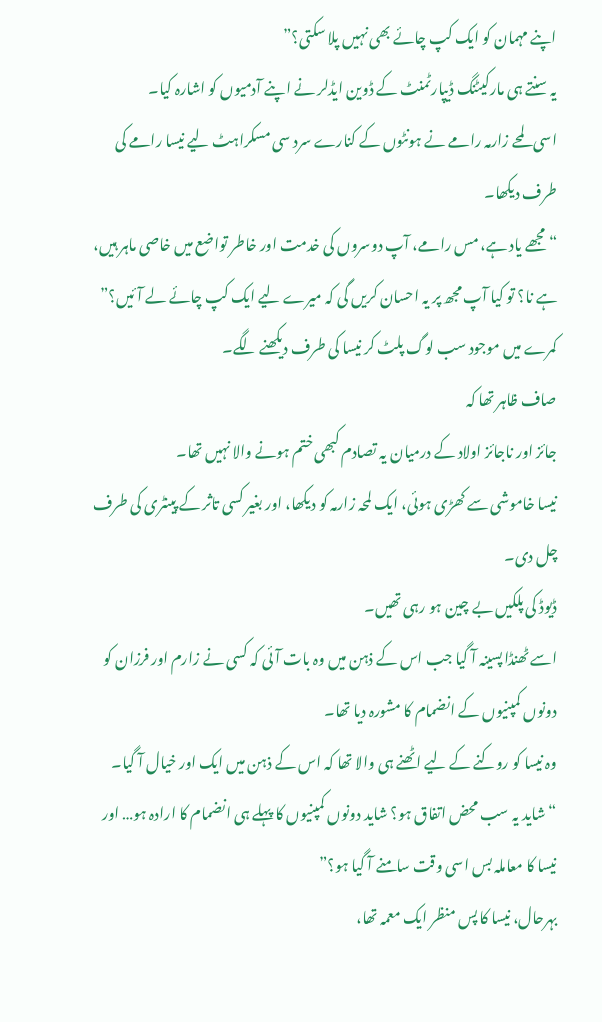اپنے مہمان کو ایک کپ چائے بھی نہیں پلا سکتی؟”
یہ سنتے ہی مارکیٹنگ ڈیپارٹمنٹ کے ڈوین ایڈلر نے اپنے آدمیوں کو اشارہ کیا۔
اسی لمحے زارمہ رامے نے ہونٹوں کے کنارے سرد سی مسکراہٹ لیے نیسا رامے کی طرف دیکھا۔
“مجھے یاد ہے، مس رامے، آپ دوسروں کی خدمت اور خاطر تواضع میں خاصی ماہر ہیں، ہے نا؟ تو کیا آپ مجھ پر یہ احسان کریں گی کہ میرے لیے ایک کپ چائے لے آئیں؟”
کمرے میں موجود سب لوگ پلٹ کر نیسا کی طرف دیکھنے لگے۔
صاف ظاہر تھا کہ
جائز اور ناجائز اولاد کے درمیان یہ تصادم کبھی ختم ہونے والا نہیں تھا۔
نیسا خاموشی سے کھڑی ہوئی، ایک لمحہ زارمہ کو دیکھا، اور بغیر کسی تاثر کے پینٹری کی طرف چل دی۔
ڈیوڈ کی پلکیں بے چین ہو رہی تھیں۔
اسے ٹھنڈا پسینہ آ گیا جب اس کے ذہن میں وہ بات آئی کہ کسی نے زارم اور فرزان کو دونوں کمپنیوں کے انضمام کا مشورہ دیا تھا۔
وہ نیسا کو روکنے کے لیے اٹھنے ہی والا تھا کہ اس کے ذہن میں ایک اور خیال آ گیا۔
“شاید یہ سب محض اتفاق ہو؟ شاید دونوں کمپنیوں کا پہلے ہی انضمام کا ارادہ ہو… اور نیسا کا معاملہ بس اسی وقت سامنے آ گیا ہو؟”
بہرحال، نیسا کا پس منظر ایک معمہ تھا،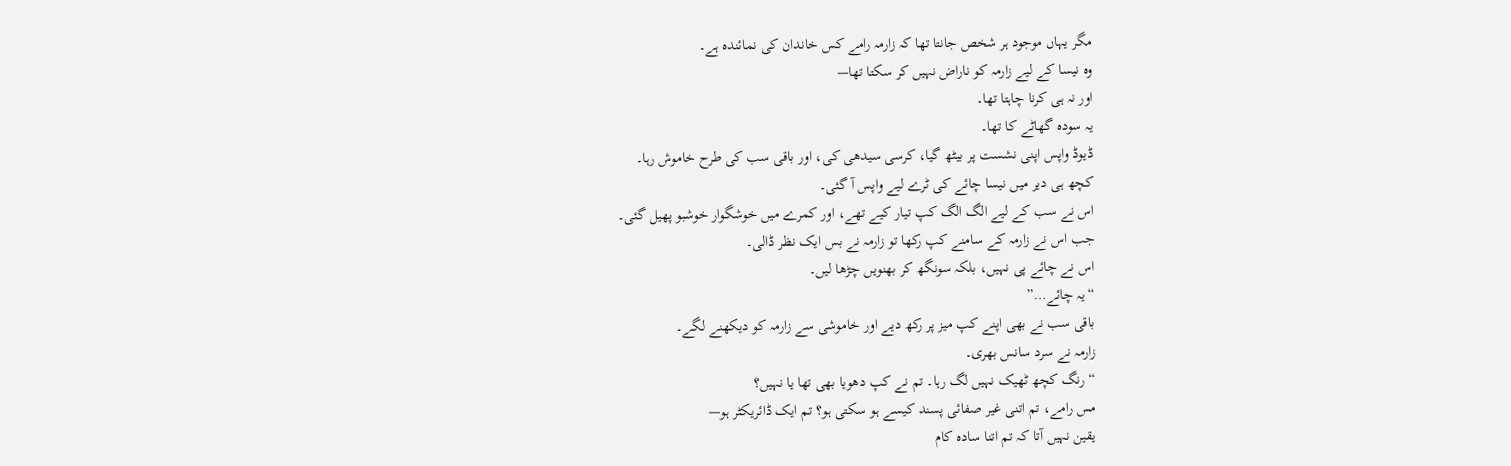مگر یہاں موجود ہر شخص جانتا تھا کہ زارمہ رامے کس خاندان کی نمائندہ ہے۔
وہ نیسا کے لیے زارمہ کو ناراض نہیں کر سکتا تھا—
اور نہ ہی کرنا چاہتا تھا۔
یہ سودہ گھاٹے کا تھا۔
ڈیوڈ واپس اپنی نشست پر بیٹھ گیا، کرسی سیدھی کی، اور باقی سب کی طرح خاموش رہا۔
کچھ ہی دیر میں نیسا چائے کی ٹرے لیے واپس آ گئی۔
اس نے سب کے لیے الگ الگ کپ تیار کیے تھے، اور کمرے میں خوشگوار خوشبو پھیل گئی۔
جب اس نے زارمہ کے سامنے کپ رکھا تو زارمہ نے بس ایک نظر ڈالی۔
اس نے چائے پی نہیں، بلکہ سونگھ کر بھنویں چڑھا لیں۔
“یہ چائے…”
باقی سب نے بھی اپنے کپ میز پر رکھ دیے اور خاموشی سے زارمہ کو دیکھنے لگے۔
زارمہ نے سرد سانس بھری۔
“رنگ کچھ ٹھیک نہیں لگ رہا۔ تم نے کپ دھویا بھی تھا یا نہیں؟
مس رامے، تم اتنی غیر صفائی پسند کیسے ہو سکتی ہو؟ تم ایک ڈائریکٹر ہو—
یقین نہیں آتا کہ تم اتنا سادہ کام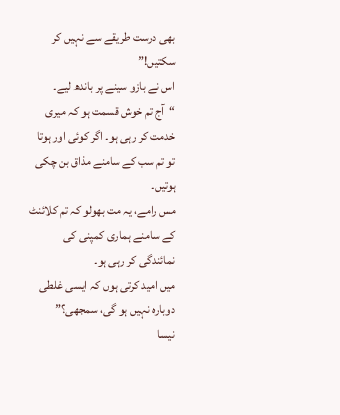بھی درست طریقے سے نہیں کر سکتیں!”
اس نے بازو سینے پر باندھ لیے۔
“آج تم خوش قسمت ہو کہ میری خدمت کر رہی ہو۔ اگر کوئی اور ہوتا تو تم سب کے سامنے مذاق بن چکی ہوتیں۔
مس رامے، یہ مت بھولو کہ تم کلائنٹ کے سامنے ہماری کمپنی کی نمائندگی کر رہی ہو۔
میں امید کرتی ہوں کہ ایسی غلطی دوبارہ نہیں ہو گی، سمجھی؟”
نیسا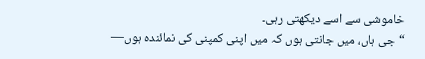خاموشی سے اسے دیکھتی رہی۔
“جی ہاں، میں جانتی ہوں کہ میں اپنی کمپنی کی نمائندہ ہوں—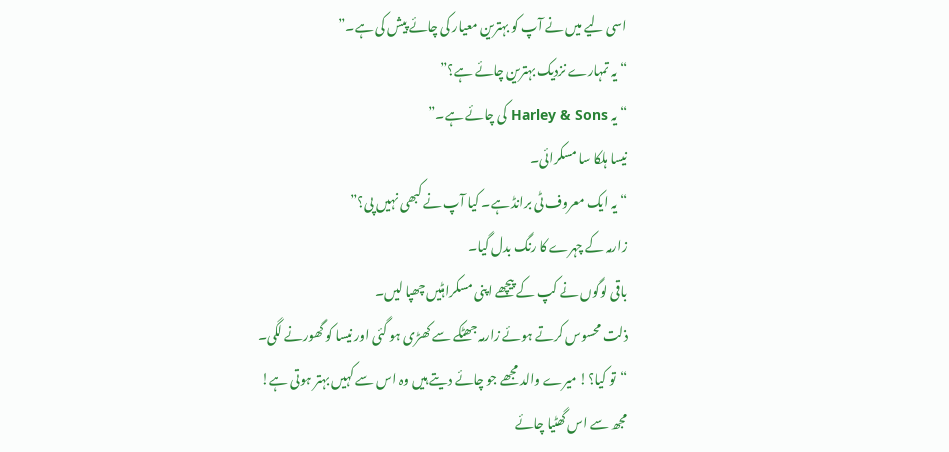اسی لیے میں نے آپ کو بہترین معیار کی چائے پیش کی ہے۔”
“یہ تمہارے نزدیک بہترین چائے ہے؟”
“یہ Harley & Sons کی چائے ہے۔”
نیسا ہلکا سا مسکرائی۔
“یہ ایک معروف ٹی برانڈ ہے۔ کیا آپ نے کبھی نہیں پی؟”
زارمہ کے چہرے کا رنگ بدل گیا۔
باقی لوگوں نے کپ کے پیچھے اپنی مسکراہٹیں چھپا لیں۔
ذلت محسوس کرتے ہوئے زارمہ جھٹکے سے کھڑی ہو گئی اور نیسا کو گھورنے لگی۔
“تو کیا؟! میرے والد مجھے جو چائے دیتے ہیں وہ اس سے کہیں بہتر ہوتی ہے!
مجھ سے اس گھٹیا چائے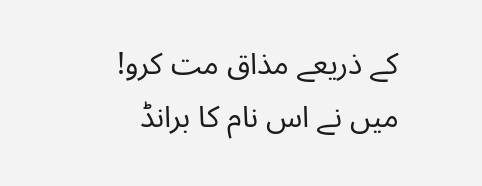کے ذریعے مذاق مت کرو!
میں نے اس نام کا برانڈ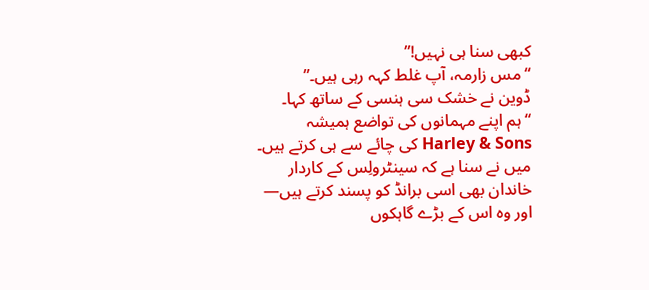کبھی سنا ہی نہیں!”
“مس زارمہ، آپ غلط کہہ رہی ہیں۔”
ڈوین نے خشک سی ہنسی کے ساتھ کہا۔
“ہم اپنے مہمانوں کی تواضع ہمیشہ Harley & Sons کی چائے سے ہی کرتے ہیں۔
میں نے سنا ہے کہ سینٹرولِس کے کاردار خاندان بھی اسی برانڈ کو پسند کرتے ہیں—
اور وہ اس کے بڑے گاہکوں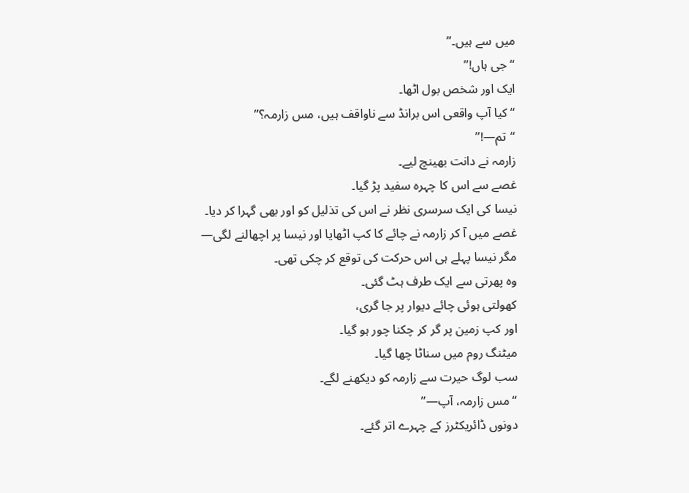میں سے ہیں۔”
“جی ہاں!”
ایک اور شخص بول اٹھا۔
“کیا آپ واقعی اس برانڈ سے ناواقف ہیں، مس زارمہ؟”
“تم—!”
زارمہ نے دانت بھینچ لیے۔
غصے سے اس کا چہرہ سفید پڑ گیا۔
نیسا کی ایک سرسری نظر نے اس کی تذلیل کو اور بھی گہرا کر دیا۔
غصے میں آ کر زارمہ نے چائے کا کپ اٹھایا اور نیسا پر اچھالنے لگی—
مگر نیسا پہلے ہی اس حرکت کی توقع کر چکی تھی۔
وہ پھرتی سے ایک طرف ہٹ گئی۔
کھولتی ہوئی چائے دیوار پر جا گری،
اور کپ زمین پر گر کر چکنا چور ہو گیا۔
میٹنگ روم میں سناٹا چھا گیا۔
سب لوگ حیرت سے زارمہ کو دیکھنے لگے۔
“مس زارمہ، آپ—”
دونوں ڈائریکٹرز کے چہرے اتر گئے۔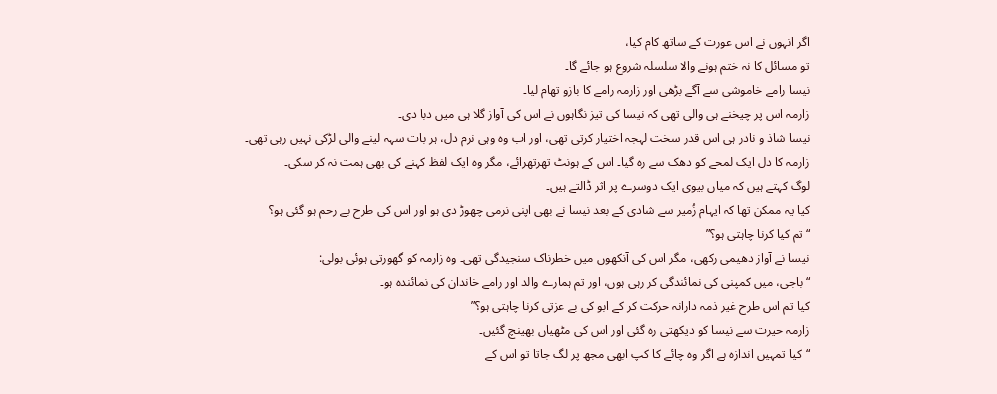اگر انہوں نے اس عورت کے ساتھ کام کیا،
تو مسائل کا نہ ختم ہونے والا سلسلہ شروع ہو جائے گا۔
نیسا رامے خاموشی سے آگے بڑھی اور زارمہ رامے کا بازو تھام لیا۔
زارمہ اس پر چیخنے ہی والی تھی کہ نیسا کی تیز نگاہوں نے اس کی آواز گلا ہی میں دبا دی۔
نیسا شاذ و نادر ہی اس قدر سخت لہجہ اختیار کرتی تھی، اور اب وہ وہی نرم دل، ہر بات سہہ لینے والی لڑکی نہیں رہی تھی۔
زارمہ کا دل ایک لمحے کو دھک سے رہ گیا۔ اس کے ہونٹ تھرتھرائے، مگر وہ ایک لفظ کہنے کی بھی ہمت نہ کر سکی۔
لوگ کہتے ہیں کہ میاں بیوی ایک دوسرے پر اثر ڈالتے ہیں۔
کیا یہ ممکن تھا کہ ایہام زُمیر سے شادی کے بعد نیسا نے بھی اپنی نرمی چھوڑ دی ہو اور اس کی طرح بے رحم ہو گئی ہو؟
“تم کیا کرنا چاہتی ہو؟”
نیسا نے آواز دھیمی رکھی، مگر اس کی آنکھوں میں خطرناک سنجیدگی تھی۔ وہ زارمہ کو گھورتی ہوئی بولی:
“باجی، میں کمپنی کی نمائندگی کر رہی ہوں، اور تم ہمارے والد اور رامے خاندان کی نمائندہ ہو۔
کیا تم اس طرح غیر ذمہ دارانہ حرکت کر کے ابو کی بے عزتی کرنا چاہتی ہو؟”
زارمہ حیرت سے نیسا کو دیکھتی رہ گئی اور اس کی مٹھیاں بھینچ گئیں۔
“کیا تمہیں اندازہ ہے اگر وہ چائے کا کپ ابھی مجھ پر لگ جاتا تو اس کے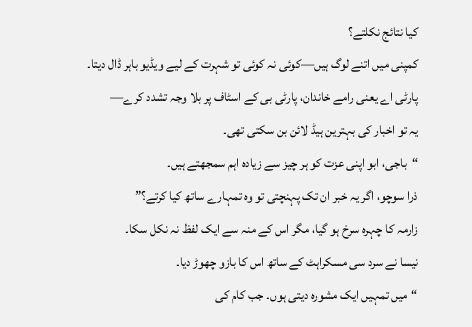کیا نتائج نکلتے؟
کمپنی میں اتنے لوگ ہیں—کوئی نہ کوئی تو شہرت کے لیے ویڈیو باہر ڈال دیتا۔
پارٹی اے یعنی رامے خاندان، پارٹی بی کے اسٹاف پر بلا وجہ تشدد کرے—
یہ تو اخبار کی بہترین ہیڈ لائن بن سکتی تھی۔
“باجی، ابو اپنی عزت کو ہر چیز سے زیادہ اہم سمجھتے ہیں۔
ذرا سوچو، اگر یہ خبر ان تک پہنچتی تو وہ تمہارے ساتھ کیا کرتے؟”
زارمہ کا چہرہ سرخ ہو گیا، مگر اس کے منہ سے ایک لفظ نہ نکل سکا۔
نیسا نے سرد سی مسکراہٹ کے ساتھ اس کا بازو چھوڑ دیا۔
“میں تمہیں ایک مشورہ دیتی ہوں۔ جب کام کی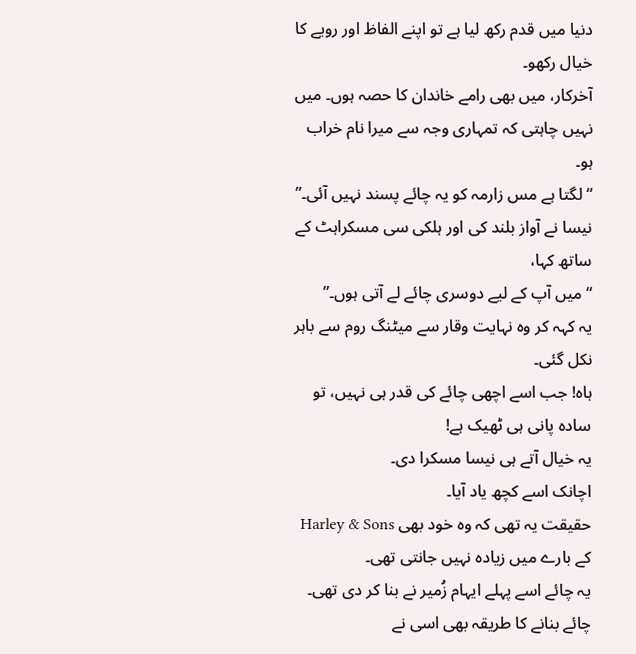دنیا میں قدم رکھ لیا ہے تو اپنے الفاظ اور رویے کا خیال رکھو۔
آخرکار، میں بھی رامے خاندان کا حصہ ہوں۔ میں نہیں چاہتی کہ تمہاری وجہ سے میرا نام خراب ہو۔
“لگتا ہے مس زارمہ کو یہ چائے پسند نہیں آئی۔”
نیسا نے آواز بلند کی اور ہلکی سی مسکراہٹ کے ساتھ کہا،
“میں آپ کے لیے دوسری چائے لے آتی ہوں۔”
یہ کہہ کر وہ نہایت وقار سے میٹنگ روم سے باہر نکل گئی۔
ہاہ! جب اسے اچھی چائے کی قدر ہی نہیں، تو سادہ پانی ہی ٹھیک ہے!
یہ خیال آتے ہی نیسا مسکرا دی۔
اچانک اسے کچھ یاد آیا۔
حقیقت یہ تھی کہ وہ خود بھی Harley & Sons کے بارے میں زیادہ نہیں جانتی تھی۔
یہ چائے اسے پہلے ایہام زُمیر نے بنا کر دی تھی۔
چائے بنانے کا طریقہ بھی اسی نے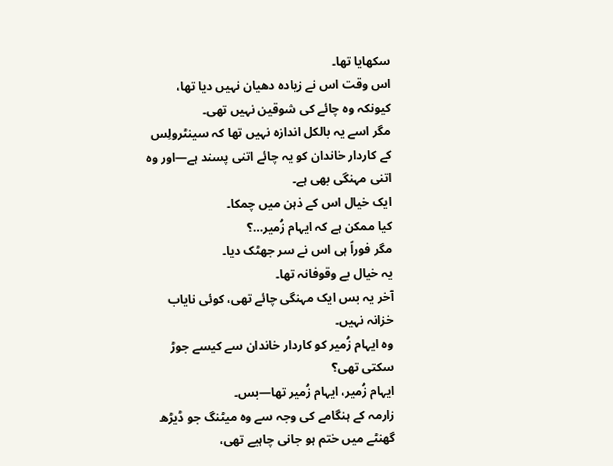سکھایا تھا۔
اس وقت اس نے زیادہ دھیان نہیں دیا تھا، کیونکہ وہ چائے کی شوقین نہیں تھی۔
مگر اسے یہ بالکل اندازہ نہیں تھا کہ سینٹرولِس کے کاردار خاندان کو یہ چائے اتنی پسند ہے—اور وہ اتنی مہنگی بھی ہے۔
ایک خیال اس کے ذہن میں چمکا۔
کیا ممکن ہے کہ ایہام زُمیر…؟
مگر فوراً ہی اس نے سر جھٹک دیا۔
یہ خیال بے وقوفانہ تھا۔
آخر یہ بس ایک مہنگی چائے تھی، کوئی نایاب خزانہ نہیں۔
وہ ایہام زُمیر کو کاردار خاندان سے کیسے جوڑ سکتی تھی؟
ایہام زُمیر، ایہام زُمیر تھا—بس۔
زارمہ کے ہنگامے کی وجہ سے وہ میٹنگ جو ڈیڑھ گھنٹے میں ختم ہو جانی چاہیے تھی،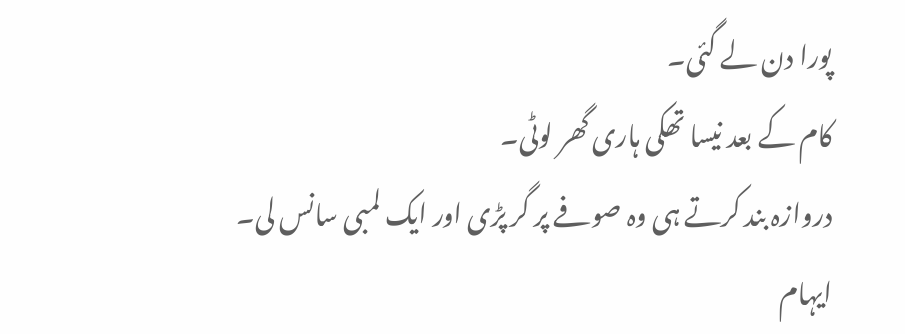پورا دن لے گئی۔
کام کے بعد نیسا تھکی ہاری گھر لوٹی۔
دروازہ بند کرتے ہی وہ صوفے پر گر پڑی اور ایک لمبی سانس لی۔
ایہام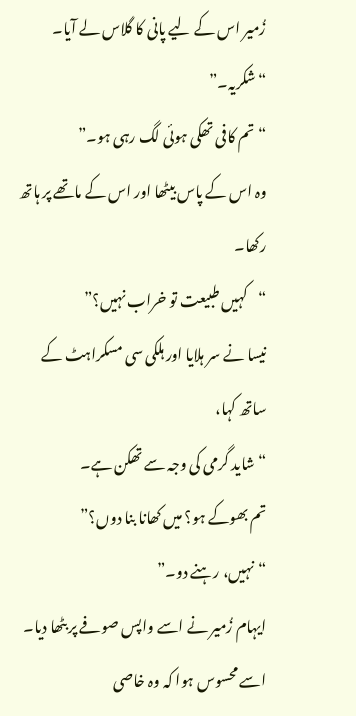زُمیر اس کے لیے پانی کا گلاس لے آیا۔
“شکریہ۔”
“تم کافی تھکی ہوئی لگ رہی ہو۔”
وہ اس کے پاس بیٹھا اور اس کے ماتھے پر ہاتھ رکھا۔
“کہیں طبیعت تو خراب نہیں؟”
نیسا نے سر ہلایا اور ہلکی سی مسکراہٹ کے ساتھ کہا،
“شاید گرمی کی وجہ سے تھکن ہے۔
تم بھوکے ہو؟ میں کھانا بنا دوں؟”
“نہیں، رہنے دو۔”
ایہام زُمیر نے اسے واپس صوفے پر بٹھا دیا۔
اسے محسوس ہوا کہ وہ خاصی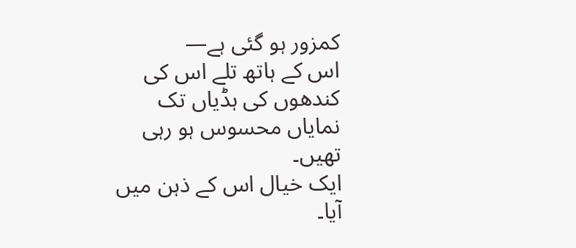کمزور ہو گئی ہے—
اس کے ہاتھ تلے اس کی کندھوں کی ہڈیاں تک نمایاں محسوس ہو رہی تھیں۔
ایک خیال اس کے ذہن میں آیا۔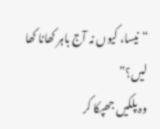“نیسا، کیوں نہ آج باہر کھانا کھا لیں؟”
وہ پلکیں جھپکا کر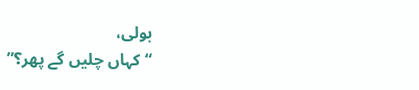بولی،
“کہاں چلیں گے پھر؟”